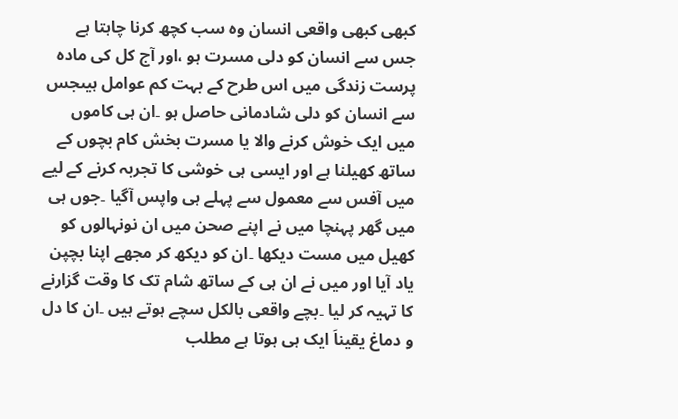کبھی کبھی واقعی انسان وہ سب کچھ کرنا چاہتا ہے جس سے انسان کو دلی مسرت ہو ،اور آج کل کی مادہ پرست زندگی میں اس طرح کے بہت کم عوامل ہیںجس سے انسان کو دلی شادمانی حاصل ہو ۔ان ہی کاموں میں ایک خوش کرنے والا یا مسرت بخش کام بچوں کے ساتھ کھیلنا ہے اور ایسی ہی خوشی کا تجربہ کرنے کے لیے میں آفس سے معمول سے پہلے ہی واپس آگیا ۔جوں ہی میں گھر پہنچا میں نے اپنے صحن میں ان نونہالوں کو کھیل میں مست دیکھا ۔ان کو دیکھ کر مجھے اپنا بچپن یاد آیا اور میں نے ان ہی کے ساتھ شام تک کا وقت گزارنے کا تہیہ کر لیا ۔بچے واقعی بالکل سچے ہوتے ہیں ۔ان کا دل و دماغ یقیناَ ایک ہی ہوتا ہے مطلب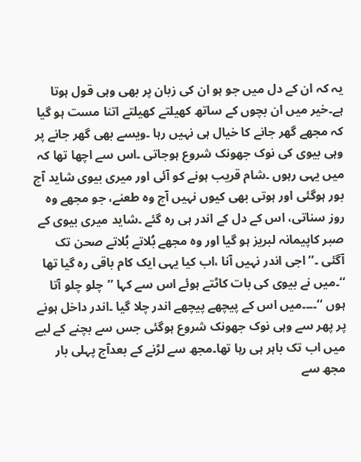یہ کہ ان کے دل میں جو ہو ان کی زبان پر بھی وہی قول ہوتا ہے۔خیر میں ان بچوں کے ساتھ کھیلتے کھیلتے اتنا مست ہو گیا کہ مجھے گھر جانے کا خیال ہی نہیں رہا ۔ویسے بھی گھر جانے پر وہی بیوی کی نوک جھونک شروع ہوجاتی ۔اس سے اچھا تھا کہ میں یہی رہوں ۔شام قریب ہونے کو آئی اور میری بیوی شاید آج بور ہوگئی اور ہوتی بھی کیوں نہیں آج وہ طعنے، جو مجھے وہ روز سناتی، اس کے دل کے اندر ہی رہ گئے ۔شاید میری بیوی کے صبر کاپیمانہ لبریز ہو گیا اور وہ مجھے بُلاتے بُلاتے صحن تک آگئی ۔’’اجی اندر نہیں آنا ،اب کیا یہی ایک کام باقی رہ گیا تھا ‘‘۔میں نے بیوی کی بات کاٹتے ہوئے اس سے کہا ’’چلو چلو آتا ہوں ‘‘۔۔۔۔میں اس کے پیچھے پیچھے اندر چلا گیا ۔اندر داخل ہونے پر پھر سے وہی نوک جھونک شروع ہوگئی جس سے بچنے کے لیے میں اب تک باہر ہی رہا تھا۔مجھ سے لڑنے کے بعدآج پہلی بار مجھ سے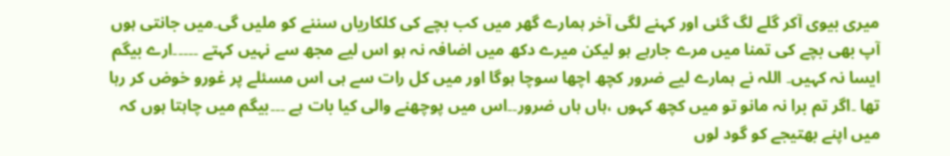میری بیوی آکر گلے لگ گئی اور کہنے لگی آخر ہمارے گھر میں کب بچے کی کلکاریاں سننے کو ملیں گی۔میں جانتی ہوں آپ بھی بچے کی تمنا میں مرے جارہے ہو لیکن میرے دکھ میں اضافہ نہ ہو اس لیے مجھ سے نہیں کہتے ۔۔۔۔۔ارے بیگم ایسا نہ کہیں۔ اللہ نے ہمارے لیے ضرور کچھ اچھا سوچا ہوگا اور میں کل رات سے ہی اس مسئلے پر غورو خوض کر رہا تھا ۔اگر تم برا نہ مانو تو میں کچھ کہوں ،ہاں ہاں ضرور۔۔اس میں پوچھنے والی کیا بات ہے ۔۔۔بیگم میں چاہتا ہوں کہ میں اپنے بھتیجے کو گود لوں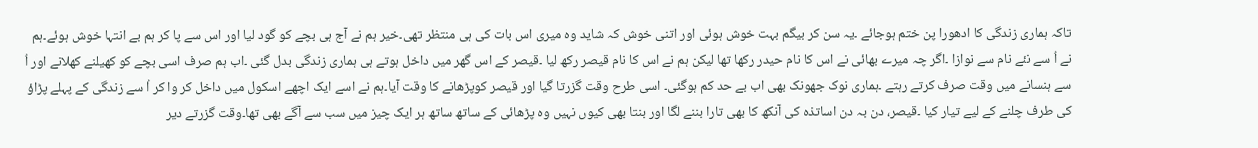تاکہ ہماری زندگی کا ادھورا پن ختم ہوجائے ۔یہ سن کر بیگم بہت خوش ہوئی اور اتنی خوش کہ شاید وہ میری اس بات کی ہی منتظر تھی۔خیر ہم نے آج ہی بچے کو گود لیا اور اس سے پا کر ہم بے انتہا خوش ہوئے۔ہم نے اُ سے نئے نام سے نوازا ۔اگر چہ میرے بھائی نے اس کا نام حیدر رکھا تھا لیکن ہم نے اس کا نام قیصر رکھ لیا ۔قیصر کے اس گھر میں داخل ہوتے ہی ہماری زندگی بدل گئی ۔اب ہم صرف اسی بچے کو کھیلنے کھلانے اور اُ سے ہنسانے میں وقت صرف کرتے رہتے ۔ہماری نوک جھونک بھی اب بے حد کم ہوگئی۔ اسی طرح وقت گزرتا گیا اور قیصر کوپڑھانے کا وقت آیا۔ہم نے اسے ایک اچھے اسکول میں داخل کر وا کر اُ سے زندگی کے پہلے پڑاؤ کی طرف چلنے کے لیے تیار کیا ۔قیصر، دن بہ دن اساتذہ کی آنکھ کا بھی تارا بننے لگا اور بنتا بھی کیوں نہیں وہ پڑھائی کے ساتھ ساتھ ہر ایک چیز میں سب سے آگے بھی تھا۔وقت گزرتے دیر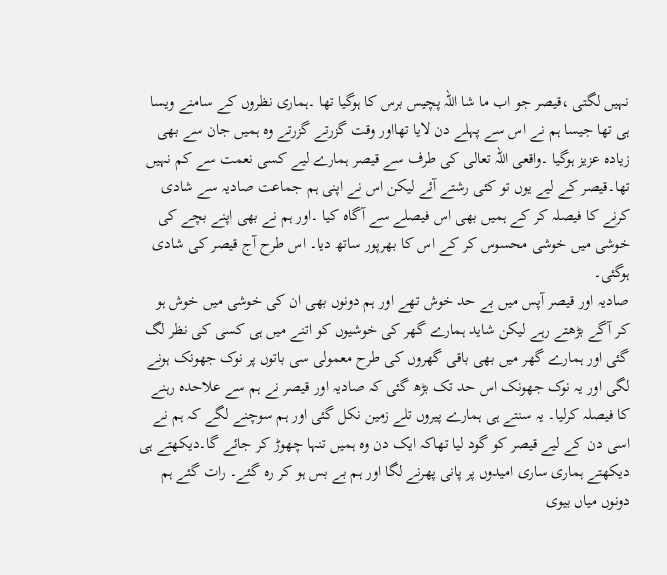نہیں لگتی ،قیصر جو اب ما شا اللہ پچیس برس کا ہوگیا تھا ۔ہماری نظروں کے سامنے ویسا ہی تھا جیسا ہم نے اس سے پہلے دن لایا تھااور وقت گزرتے گزرتے وہ ہمیں جان سے بھی زیادہ عزیز ہوگیا ۔واقعی اللہ تعالی کی طرف سے قیصر ہمارے لیے کسی نعمت سے کم نہیں تھا۔قیصر کے لیے یوں تو کئی رشتے آئے لیکن اس نے اپنی ہم جماعت صادیہ سے شادی کرنے کا فیصلہ کر کے ہمیں بھی اس فیصلے سے آگاہ کیا ۔اور ہم نے بھی اپنے بچے کی خوشی میں خوشی محسوس کر کے اس کا بھرپور ساتھ دیا۔ اس طرح آج قیصر کی شادی ہوگئی۔
صادیہ اور قیصر آپس میں بے حد خوش تھے اور ہم دونوں بھی ان کی خوشی میں خوش ہو کر آگے بڑھتے رہے لیکن شاید ہمارے گھر کی خوشیوں کو اتنے میں ہی کسی کی نظر لگ گئی اور ہمارے گھر میں بھی باقی گھروں کی طرح معمولی سی باتوں پر نوک جھونک ہونے لگی اور یہ نوک جھونک اس حد تک بڑھ گئی کہ صادیہ اور قیصر نے ہم سے علاحدہ رہنے کا فیصلہ کرلیا۔ یہ سنتے ہی ہمارے پیروں تلے زمین نکل گئی اور ہم سوچنے لگے کہ ہم نے اسی دن کے لیے قیصر کو گود لیا تھاکہ ایک دن وہ ہمیں تنہا چھوڑ کر جائے گا۔دیکھتے ہی دیکھتے ہماری ساری امیدوں پر پانی پھرنے لگا اور ہم بے بس ہو کر رہ گئے۔ رات گئے ہم دونوں میاں بیوی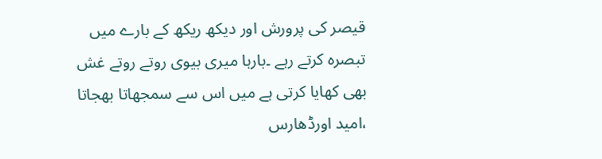قیصر کی پرورش اور دیکھ ریکھ کے بارے میں تبصرہ کرتے رہے ۔بارہا میری بیوی روتے روتے غش بھی کھایا کرتی ہے میں اس سے سمجھاتا بھجاتا ،امید اورڈھارس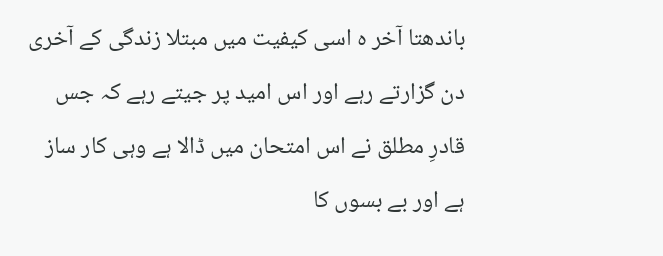باندھتا آخر ہ اسی کیفیت میں مبتلا زندگی کے آخری دن گزارتے رہے اور اس امید پر جیتے رہے کہ جس قادرِ مطلق نے اس امتحان میں ڈالا ہے وہی کار ساز ہے اور بے بسوں کا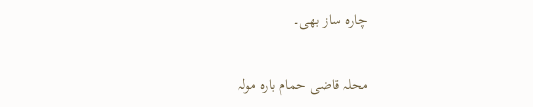چارہ ساز بھی۔

محلہ قاضی حمام بارہ مولہ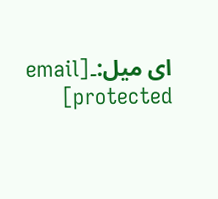ای میل:۔[email protected]